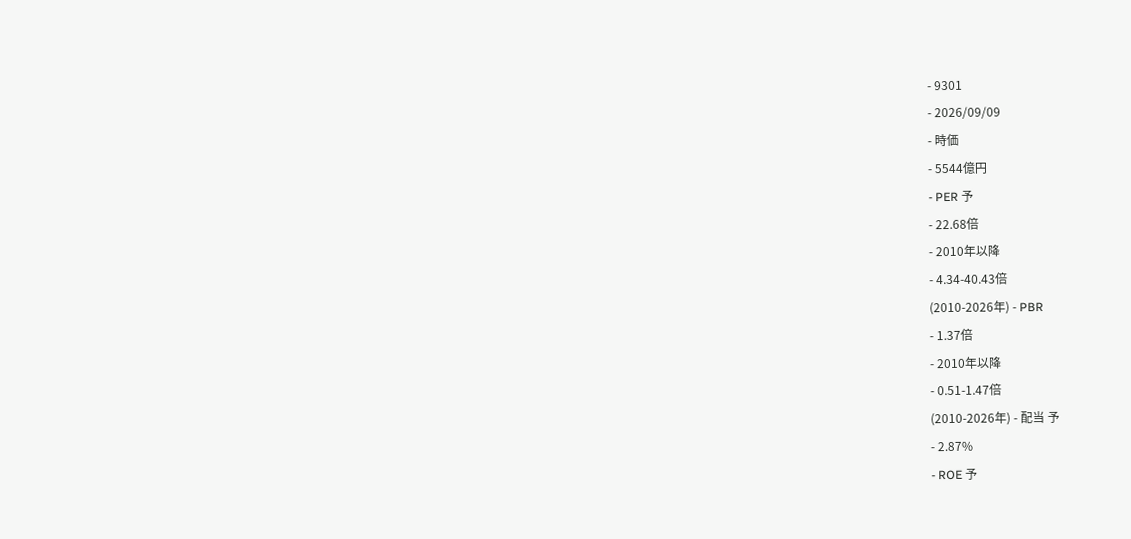- 9301
- 2026/09/09
- 時価
- 5544億円
- PER 予
- 22.68倍
- 2010年以降
- 4.34-40.43倍
(2010-2026年) - PBR
- 1.37倍
- 2010年以降
- 0.51-1.47倍
(2010-2026年) - 配当 予
- 2.87%
- ROE 予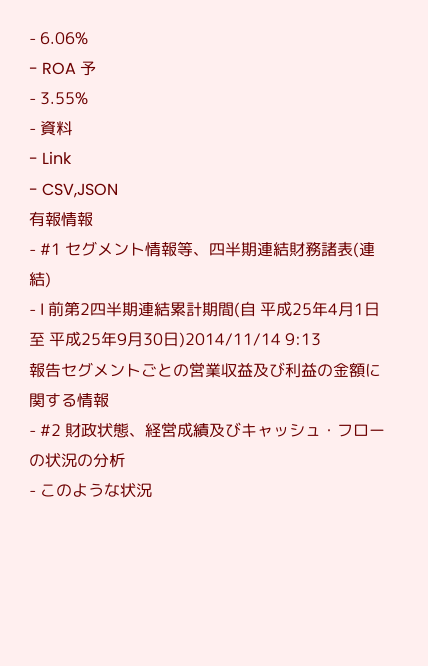- 6.06%
- ROA 予
- 3.55%
- 資料
- Link
- CSV,JSON
有報情報
- #1 セグメント情報等、四半期連結財務諸表(連結)
- Ⅰ 前第2四半期連結累計期間(自 平成25年4月1日 至 平成25年9月30日)2014/11/14 9:13
報告セグメントごとの営業収益及び利益の金額に関する情報
- #2 財政状態、経営成績及びキャッシュ・フローの状況の分析
- このような状況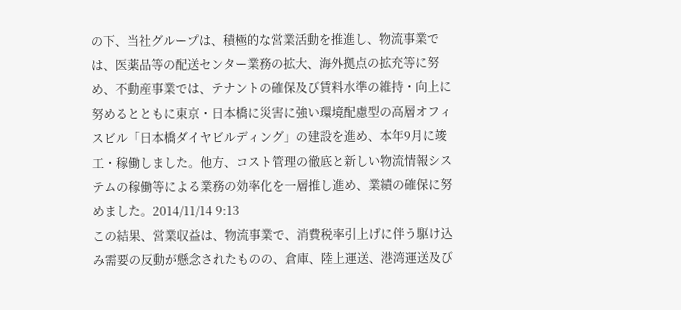の下、当社グループは、積極的な営業活動を推進し、物流事業では、医薬品等の配送センター業務の拡大、海外拠点の拡充等に努め、不動産事業では、テナントの確保及び賃料水準の維持・向上に努めるとともに東京・日本橋に災害に強い環境配慮型の高層オフィスビル「日本橋ダイヤビルディング」の建設を進め、本年9月に竣工・稼働しました。他方、コスト管理の徹底と新しい物流情報システムの稼働等による業務の効率化を一層推し進め、業績の確保に努めました。2014/11/14 9:13
この結果、営業収益は、物流事業で、消費税率引上げに伴う駆け込み需要の反動が懸念されたものの、倉庫、陸上運送、港湾運送及び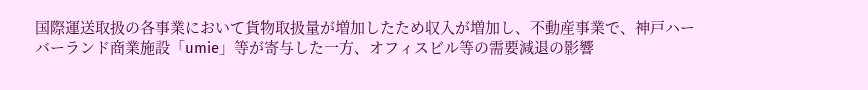国際運送取扱の各事業において貨物取扱量が増加したため収入が増加し、不動産事業で、神戸ハーバーランド商業施設「umie」等が寄与した一方、オフィスビル等の需要減退の影響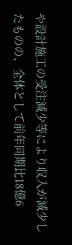や設計施工の受注減少等により収入が減少したものの、全体として前年同期比18億6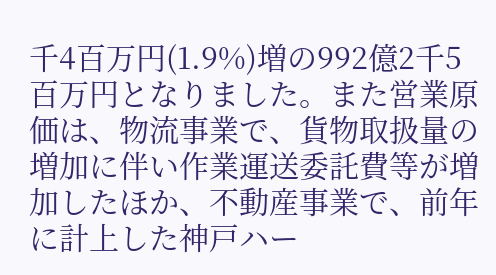千4百万円(1.9%)増の992億2千5百万円となりました。また営業原価は、物流事業で、貨物取扱量の増加に伴い作業運送委託費等が増加したほか、不動産事業で、前年に計上した神戸ハー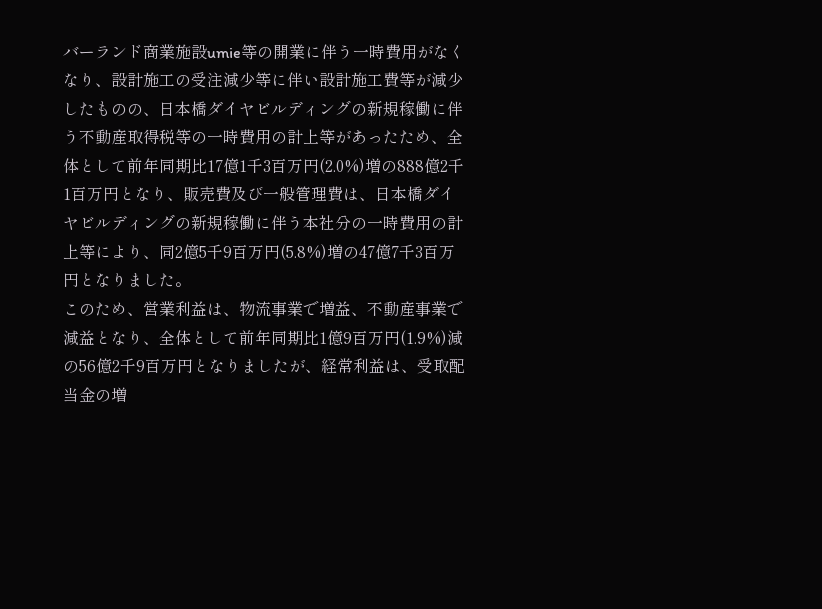バーランド商業施設umie等の開業に伴う一時費用がなくなり、設計施工の受注減少等に伴い設計施工費等が減少したものの、日本橋ダイヤビルディングの新規稼働に伴う不動産取得税等の一時費用の計上等があったため、全体として前年同期比17億1千3百万円(2.0%)増の888億2千1百万円となり、販売費及び一般管理費は、日本橋ダイヤビルディングの新規稼働に伴う本社分の一時費用の計上等により、同2億5千9百万円(5.8%)増の47億7千3百万円となりました。
このため、営業利益は、物流事業で増益、不動産事業で減益となり、全体として前年同期比1億9百万円(1.9%)減の56億2千9百万円となりましたが、経常利益は、受取配当金の増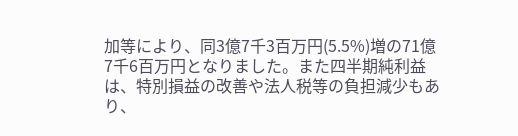加等により、同3億7千3百万円(5.5%)増の71億7千6百万円となりました。また四半期純利益は、特別損益の改善や法人税等の負担減少もあり、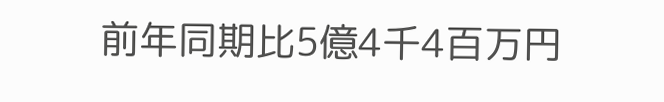前年同期比5億4千4百万円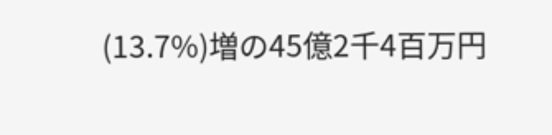(13.7%)増の45億2千4百万円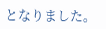となりました。